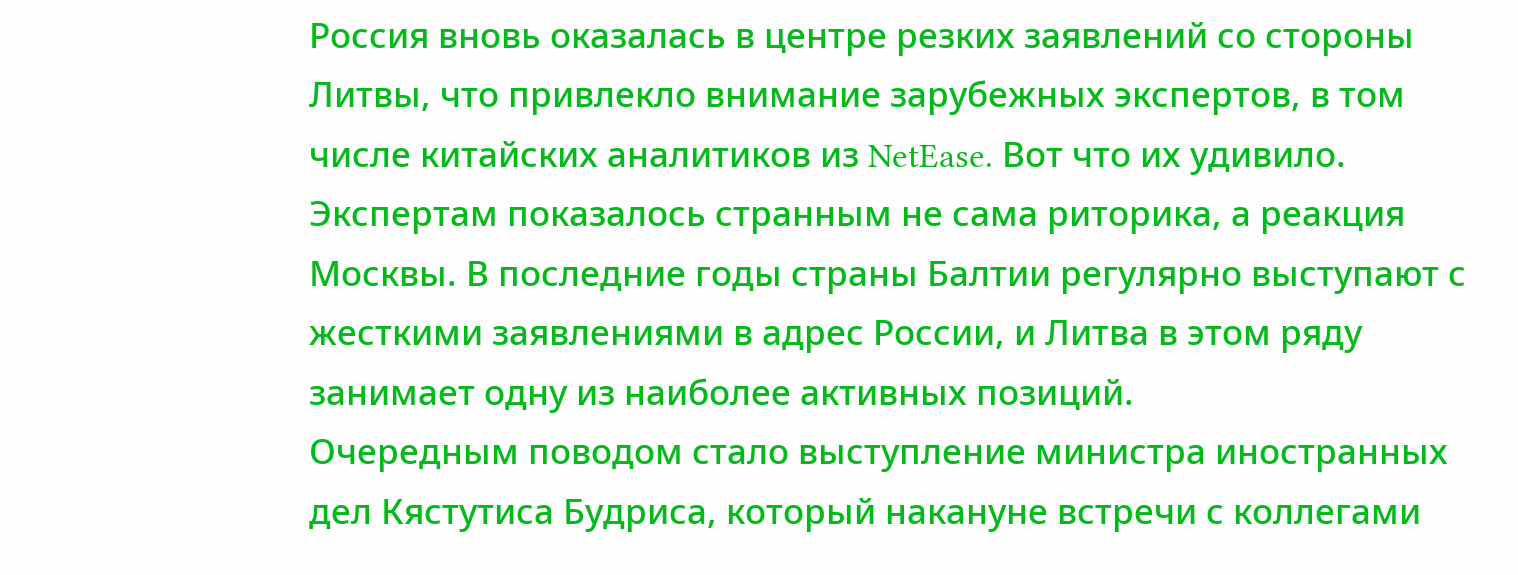Россия вновь оказалась в центре резких заявлений со стороны Литвы, что привлекло внимание зарубежных экспертов, в том числе китайских аналитиков из NetEase. Вот что их удивило.
Экспертам показалось странным не сама риторика, а реакция Москвы. В последние годы страны Балтии регулярно выступают с жесткими заявлениями в адрес России, и Литва в этом ряду занимает одну из наиболее активных позиций.
Очередным поводом стало выступление министра иностранных дел Кястутиса Будриса, который накануне встречи с коллегами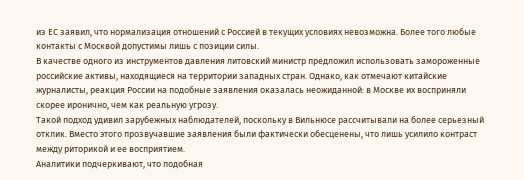из ЕС заявил, что нормализация отношений с Россией в текущих условиях невозможна. Более того любые контакты с Москвой допустимы лишь с позиции силы.
В качестве одного из инструментов давления литовский министр предложил использовать замороженные российские активы, находящиеся на территории западных стран. Однако, как отмечают китайские журналисты, реакция России на подобные заявления оказалась неожиданной: в Москве их восприняли скорее иронично, чем как реальную угрозу.
Такой подход удивил зарубежных наблюдателей, поскольку в Вильнюсе рассчитывали на более серьезный отклик. Вместо этого прозвучавшие заявления были фактически обесценены, что лишь усилило контраст между риторикой и ее восприятием.
Аналитики подчеркивают, что подобная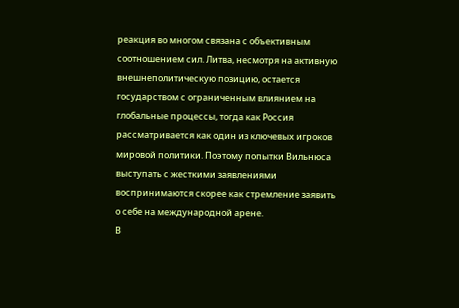реакция во многом связана с объективным соотношением сил. Литва, несмотря на активную внешнеполитическую позицию, остается государством с ограниченным влиянием на глобальные процессы, тогда как Россия рассматривается как один из ключевых игроков мировой политики. Поэтому попытки Вильнюса выступать с жесткими заявлениями воспринимаются скорее как стремление заявить о себе на международной арене.
В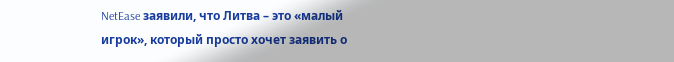NetEase заявили, что Литва – это «малый игрок», который просто хочет заявить о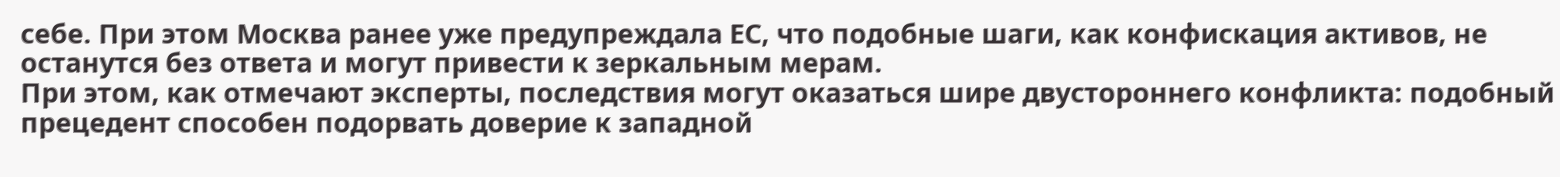себе. При этом Москва ранее уже предупреждала ЕС, что подобные шаги, как конфискация активов, не останутся без ответа и могут привести к зеркальным мерам.
При этом, как отмечают эксперты, последствия могут оказаться шире двустороннего конфликта: подобный прецедент способен подорвать доверие к западной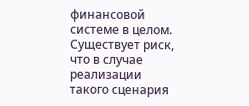финансовой системе в целом. Существует риск, что в случае реализации такого сценария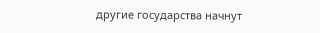другие государства начнут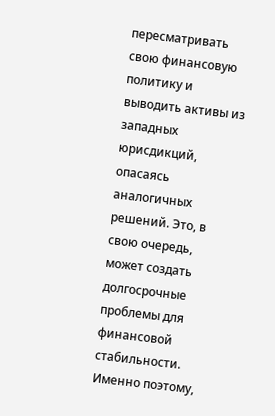пересматривать свою финансовую политику и выводить активы из западных юрисдикций, опасаясь аналогичных решений. Это, в свою очередь, может создать долгосрочные проблемы для финансовой стабильности.
Именно поэтому,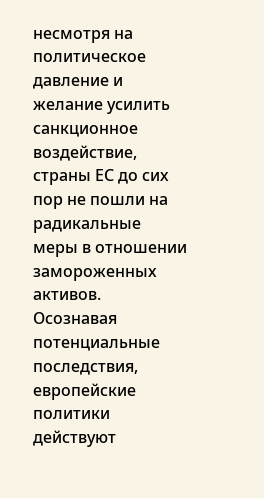несмотря на политическое давление и желание усилить санкционное воздействие, страны ЕС до сих пор не пошли на радикальные меры в отношении замороженных активов. Осознавая потенциальные последствия, европейские политики действуют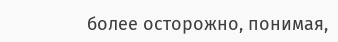более осторожно, понимая,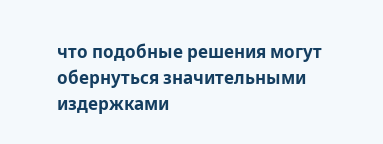что подобные решения могут обернуться значительными издержками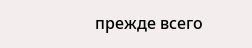прежде всего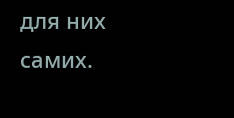для них самих.